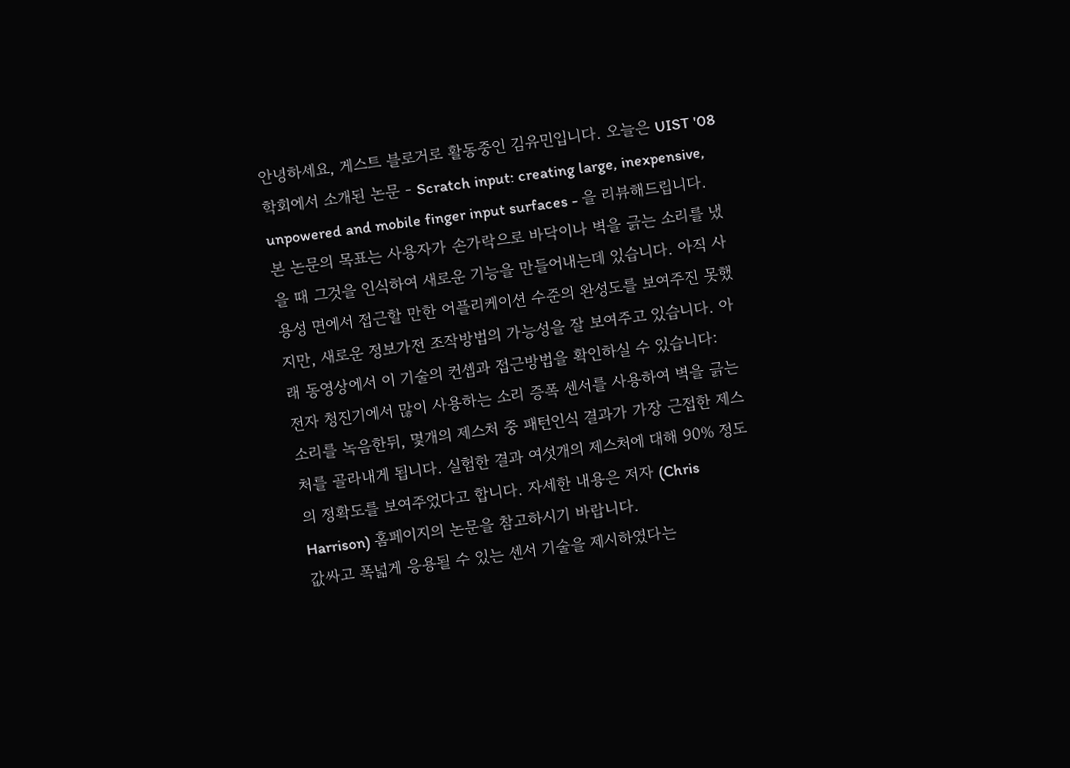안녕하세요, 게스트 블로거로 활동중인 김유민입니다. 오늘은 UIST '08 학회에서 소개된 논문 - Scratch input: creating large, inexpensive, unpowered and mobile finger input surfaces - 을 리뷰해드립니다.
본 논문의 목표는 사용자가 손가락으로 바닥이나 벽을 긁는 소리를 냈을 때 그것을 인식하여 새로운 기능을 만들어내는데 있습니다. 아직 사용성 면에서 접근할 만한 어플리케이션 수준의 완성도를 보여주진 못했지만, 새로운 정보가전 조작방법의 가능성을 잘 보여주고 있습니다. 아래 동영상에서 이 기술의 컨셉과 접근방법을 확인하실 수 있습니다:
전자 청진기에서 많이 사용하는 소리 증폭 센서를 사용하여 벽을 긁는 소리를 녹음한뒤, 몇개의 제스처 중 패턴인식 결과가 가장 근접한 제스처를 골라내게 됩니다. 실험한 결과 여섯개의 제스처에 대해 90% 정도의 정확도를 보여주었다고 합니다. 자세한 내용은 저자 (Chris Harrison) 홈페이지의 논문을 참고하시기 바랍니다.
값싸고 폭넓게 응용될 수 있는 센서 기술을 제시하였다는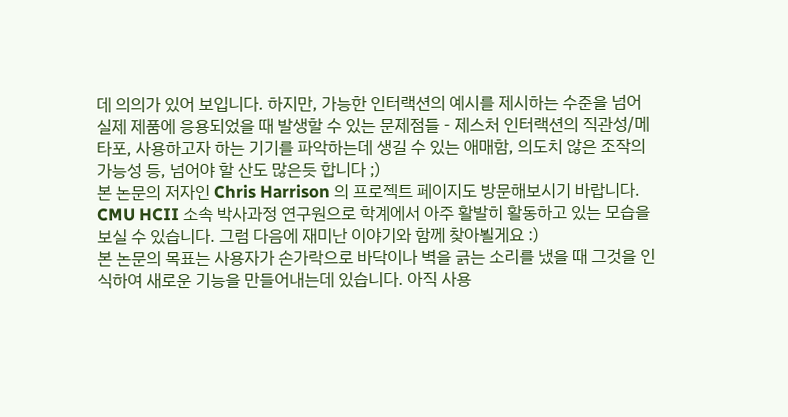데 의의가 있어 보입니다. 하지만, 가능한 인터랙션의 예시를 제시하는 수준을 넘어 실제 제품에 응용되었을 때 발생할 수 있는 문제점들 - 제스처 인터랙션의 직관성/메타포, 사용하고자 하는 기기를 파악하는데 생길 수 있는 애매함, 의도치 않은 조작의 가능성 등, 넘어야 할 산도 많은듯 합니다 ;)
본 논문의 저자인 Chris Harrison 의 프로젝트 페이지도 방문해보시기 바랍니다. CMU HCII 소속 박사과정 연구원으로 학계에서 아주 활발히 활동하고 있는 모습을 보실 수 있습니다. 그럼 다음에 재미난 이야기와 함께 찾아뵐게요 :)
본 논문의 목표는 사용자가 손가락으로 바닥이나 벽을 긁는 소리를 냈을 때 그것을 인식하여 새로운 기능을 만들어내는데 있습니다. 아직 사용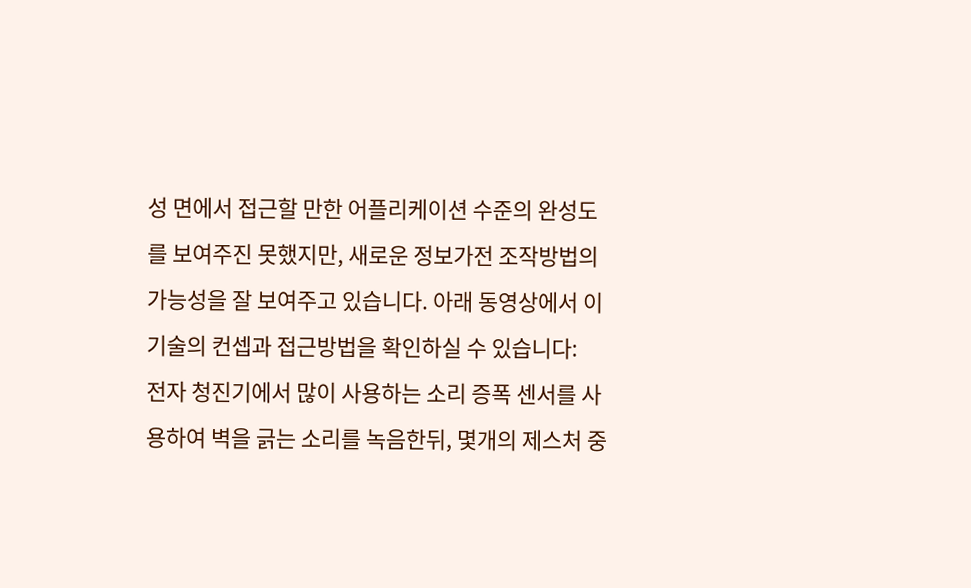성 면에서 접근할 만한 어플리케이션 수준의 완성도를 보여주진 못했지만, 새로운 정보가전 조작방법의 가능성을 잘 보여주고 있습니다. 아래 동영상에서 이 기술의 컨셉과 접근방법을 확인하실 수 있습니다:
전자 청진기에서 많이 사용하는 소리 증폭 센서를 사용하여 벽을 긁는 소리를 녹음한뒤, 몇개의 제스처 중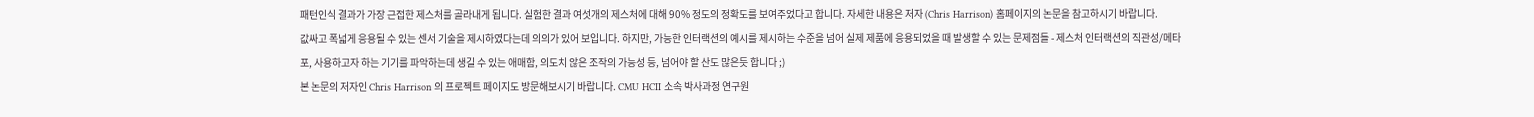패턴인식 결과가 가장 근접한 제스처를 골라내게 됩니다. 실험한 결과 여섯개의 제스처에 대해 90% 정도의 정확도를 보여주었다고 합니다. 자세한 내용은 저자 (Chris Harrison) 홈페이지의 논문을 참고하시기 바랍니다.
값싸고 폭넓게 응용될 수 있는 센서 기술을 제시하였다는데 의의가 있어 보입니다. 하지만, 가능한 인터랙션의 예시를 제시하는 수준을 넘어 실제 제품에 응용되었을 때 발생할 수 있는 문제점들 - 제스처 인터랙션의 직관성/메타포, 사용하고자 하는 기기를 파악하는데 생길 수 있는 애매함, 의도치 않은 조작의 가능성 등, 넘어야 할 산도 많은듯 합니다 ;)
본 논문의 저자인 Chris Harrison 의 프로젝트 페이지도 방문해보시기 바랍니다. CMU HCII 소속 박사과정 연구원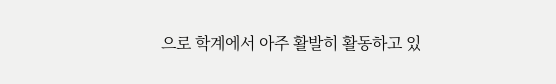으로 학계에서 아주 활발히 활동하고 있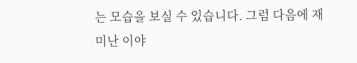는 모습을 보실 수 있습니다. 그럼 다음에 재미난 이야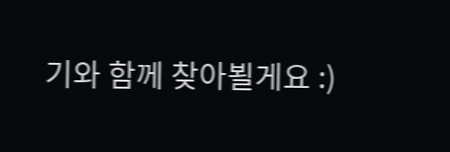기와 함께 찾아뵐게요 :)